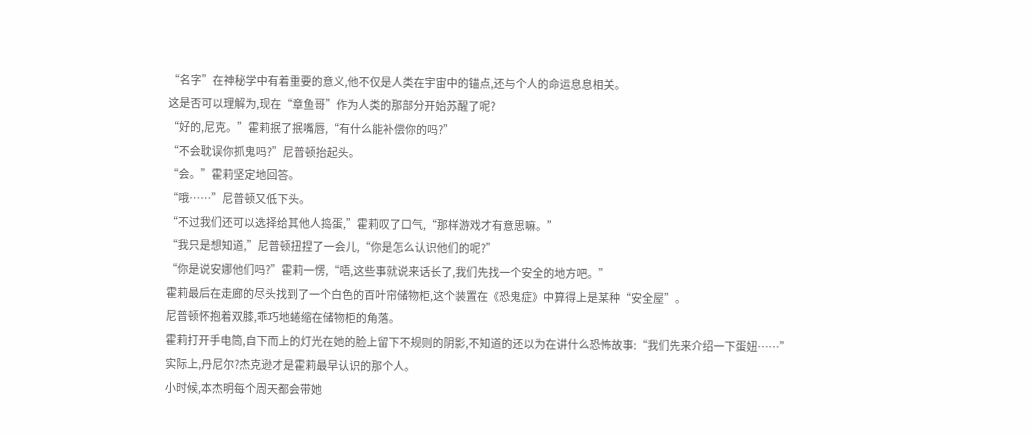“名字”在神秘学中有着重要的意义,他不仅是人类在宇宙中的锚点,还与个人的命运息息相关。
这是否可以理解为,现在“章鱼哥”作为人类的那部分开始苏醒了呢?
“好的,尼克。”霍莉抿了抿嘴唇,“有什么能补偿你的吗?”
“不会耽误你抓鬼吗?”尼普顿抬起头。
“会。”霍莉坚定地回答。
“哦……”尼普顿又低下头。
“不过我们还可以选择给其他人捣蛋,”霍莉叹了口气,“那样游戏才有意思嘛。”
“我只是想知道,”尼普顿扭捏了一会儿,“你是怎么认识他们的呢?”
“你是说安娜他们吗?”霍莉一愣,“唔,这些事就说来话长了,我们先找一个安全的地方吧。”
霍莉最后在走廊的尽头找到了一个白色的百叶帘储物柜,这个装置在《恐鬼症》中算得上是某种“安全屋”。
尼普顿怀抱着双膝,乖巧地蜷缩在储物柜的角落。
霍莉打开手电筒,自下而上的灯光在她的脸上留下不规则的阴影,不知道的还以为在讲什么恐怖故事:“我们先来介绍一下蛋妞……”
实际上,丹尼尔?杰克逊才是霍莉最早认识的那个人。
小时候,本杰明每个周天都会带她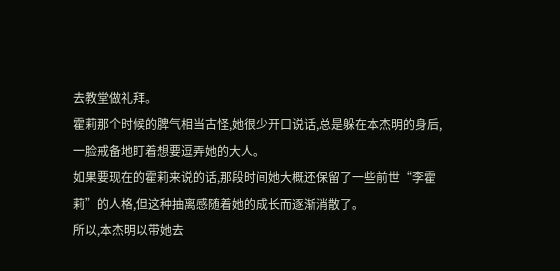去教堂做礼拜。
霍莉那个时候的脾气相当古怪,她很少开口说话,总是躲在本杰明的身后,一脸戒备地盯着想要逗弄她的大人。
如果要现在的霍莉来说的话,那段时间她大概还保留了一些前世“李霍莉”的人格,但这种抽离感随着她的成长而逐渐消散了。
所以,本杰明以带她去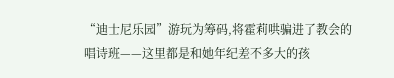“迪士尼乐园”游玩为筹码,将霍莉哄骗进了教会的唱诗班——这里都是和她年纪差不多大的孩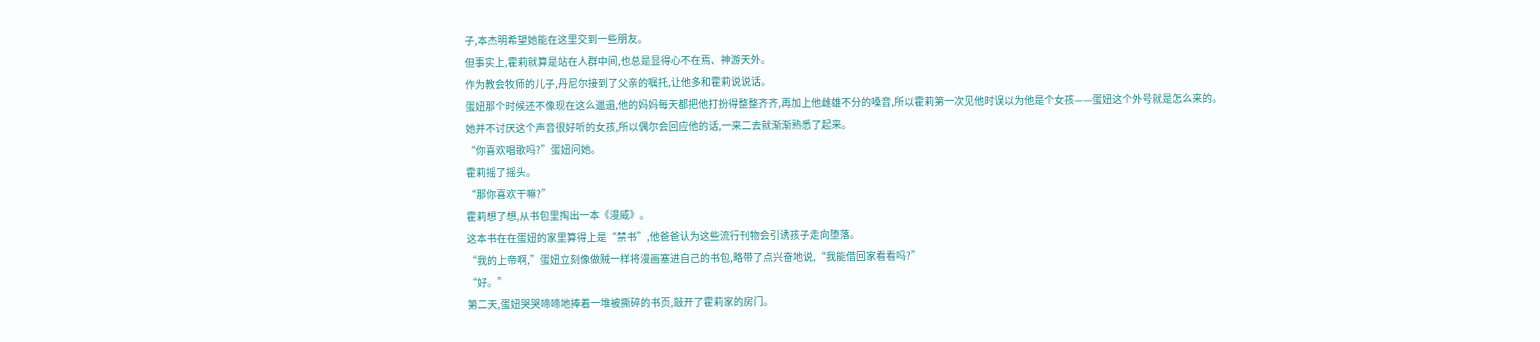子,本杰明希望她能在这里交到一些朋友。
但事实上,霍莉就算是站在人群中间,也总是显得心不在焉、神游天外。
作为教会牧师的儿子,丹尼尔接到了父亲的嘱托,让他多和霍莉说说话。
蛋妞那个时候还不像现在这么邋遢,他的妈妈每天都把他打扮得整整齐齐,再加上他雌雄不分的嗓音,所以霍莉第一次见他时误以为他是个女孩——蛋妞这个外号就是怎么来的。
她并不讨厌这个声音很好听的女孩,所以偶尔会回应他的话,一来二去就渐渐熟悉了起来。
“你喜欢唱歌吗?”蛋妞问她。
霍莉摇了摇头。
“那你喜欢干嘛?”
霍莉想了想,从书包里掏出一本《漫威》。
这本书在在蛋妞的家里算得上是“禁书”,他爸爸认为这些流行刊物会引诱孩子走向堕落。
“我的上帝啊,”蛋妞立刻像做贼一样将漫画塞进自己的书包,略带了点兴奋地说,“我能借回家看看吗?”
“好。”
第二天,蛋妞哭哭啼啼地捧着一堆被撕碎的书页,敲开了霍莉家的房门。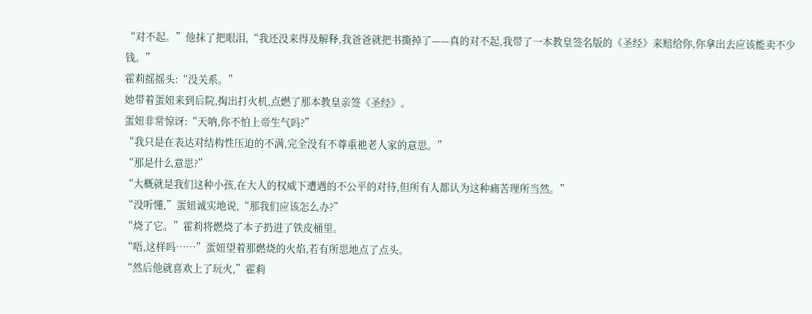“对不起。”他抹了把眼泪,“我还没来得及解释,我爸爸就把书撕掉了——真的对不起,我带了一本教皇签名版的《圣经》来赔给你,你拿出去应该能卖不少钱。”
霍莉摇摇头:“没关系。”
她带着蛋妞来到后院,掏出打火机,点燃了那本教皇亲签《圣经》。
蛋妞非常惊讶:“天呐,你不怕上帝生气吗?”
“我只是在表达对结构性压迫的不满,完全没有不尊重祂老人家的意思。”
“那是什么意思?”
“大概就是我们这种小孩,在大人的权威下遭遇的不公平的对待,但所有人都认为这种痛苦理所当然。”
“没听懂,”蛋妞诚实地说,“那我们应该怎么办?”
“烧了它。”霍莉将燃烧了本子扔进了铁皮桶里。
“唔,这样吗……”蛋妞望着那燃烧的火焰,若有所思地点了点头。
“然后他就喜欢上了玩火,”霍莉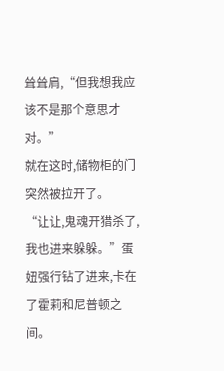耸耸肩,“但我想我应该不是那个意思才对。”
就在这时,储物柜的门突然被拉开了。
“让让,鬼魂开猎杀了,我也进来躲躲。”蛋妞强行钻了进来,卡在了霍莉和尼普顿之间。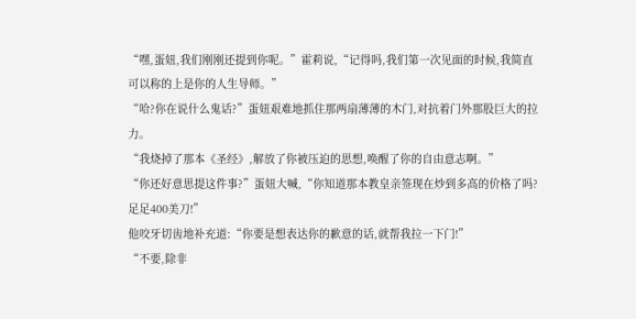“嘿,蛋妞,我们刚刚还提到你呢。”霍莉说,“记得吗,我们第一次见面的时候,我简直可以称的上是你的人生导师。”
“哈?你在说什么鬼话?”蛋妞艰难地抓住那两扇薄薄的木门,对抗着门外那股巨大的拉力。
“我烧掉了那本《圣经》,解放了你被压迫的思想,唤醒了你的自由意志啊。”
“你还好意思提这件事?”蛋妞大喊,“你知道那本教皇亲签现在炒到多高的价格了吗?足足400美刀!”
他咬牙切齿地补充道:“你要是想表达你的歉意的话,就帮我拉一下门!”
“不要,除非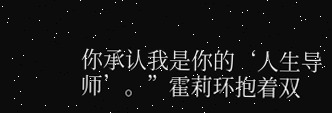你承认我是你的‘人生导师’。”霍莉环抱着双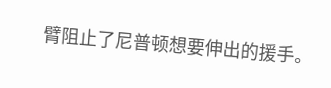臂阻止了尼普顿想要伸出的援手。